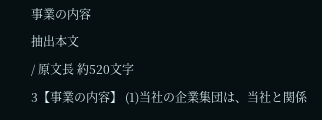事業の内容
抽出本文
/ 原文長 約520文字
3【事業の内容】 (1)当社の企業集団は、当社と関係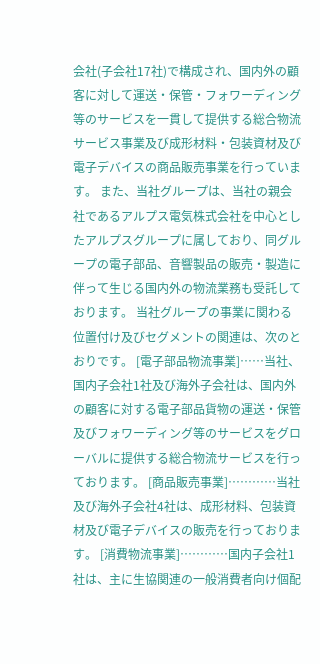会社(子会社17社)で構成され、国内外の顧客に対して運送・保管・フォワーディング等のサービスを一貫して提供する総合物流サービス事業及び成形材料・包装資材及び電子デバイスの商品販売事業を行っています。 また、当社グループは、当社の親会社であるアルプス電気株式会社を中心としたアルプスグループに属しており、同グループの電子部品、音響製品の販売・製造に伴って生じる国内外の物流業務も受託しております。 当社グループの事業に関わる位置付け及びセグメントの関連は、次のとおりです。 [電子部品物流事業]……当社、国内子会社1社及び海外子会社は、国内外の顧客に対する電子部品貨物の運送・保管及びフォワーディング等のサービスをグローバルに提供する総合物流サービスを行っております。 [商品販売事業]…………当社及び海外子会社4社は、成形材料、包装資材及び電子デバイスの販売を行っております。 [消費物流事業]…………国内子会社1社は、主に生協関連の一般消費者向け個配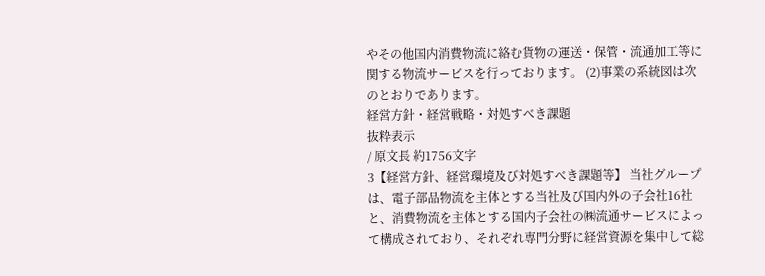やその他国内消費物流に絡む貨物の運送・保管・流通加工等に関する物流サービスを行っております。 (2)事業の系統図は次のとおりであります。
経営方針・経営戦略・対処すべき課題
抜粋表示
/ 原文長 約1756文字
3【経営方針、経営環境及び対処すべき課題等】 当社グループは、電子部品物流を主体とする当社及び国内外の子会社16社と、消費物流を主体とする国内子会社の㈱流通サービスによって構成されており、それぞれ専門分野に経営資源を集中して総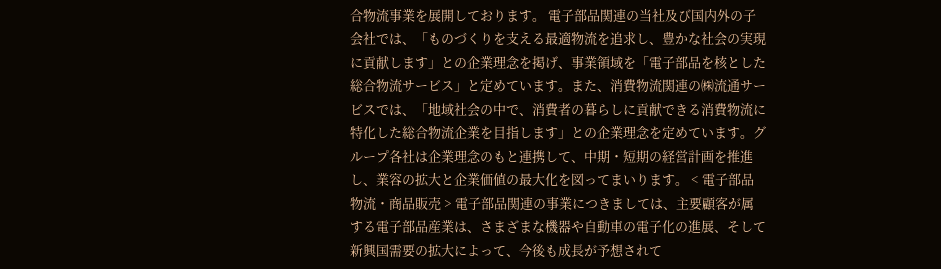合物流事業を展開しております。 電子部品関連の当社及び国内外の子会社では、「ものづくりを支える最適物流を追求し、豊かな社会の実現に貢献します」との企業理念を掲げ、事業領域を「電子部品を核とした総合物流サービス」と定めています。また、消費物流関連の㈱流通サービスでは、「地域社会の中で、消費者の暮らしに貢献できる消費物流に特化した総合物流企業を目指します」との企業理念を定めています。グループ各社は企業理念のもと連携して、中期・短期の経営計画を推進し、業容の拡大と企業価値の最大化を図ってまいります。 < 電子部品物流・商品販売 > 電子部品関連の事業につきましては、主要顧客が属する電子部品産業は、さまざまな機器や自動車の電子化の進展、そして新興国需要の拡大によって、今後も成長が予想されて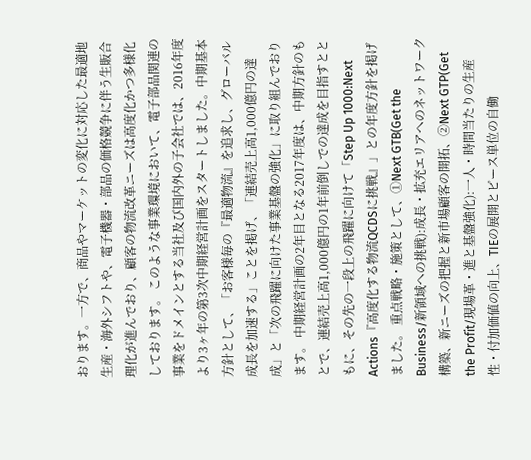おります。一方で、商品やマーケットの変化に対応した最適地生産・海外シフトや、電子機器・部品の価格競争に伴う生販合理化が進んでおり、顧客の物流改革ニーズは高度化かつ多様化しております。 このような事業環境において、電子部品関連の事業をドメインとする当社及び国内外の子会社では、2016年度より3ヶ年の第3次中期経営計画をスタートしました。中期基本方針として、「お客様毎の『最適物流』を追求し、グローバル成長を加速する」ことを掲げ、「連結売上高1,000億円の達成」と「次の飛躍に向けた事業基盤の強化」に取り組んでおります。 中期経営計画の2年目となる2017年度は、中期方針のもとで、連結売上高1,000億円の1年前倒しでの達成を目指すとともに、その先の一段上の飛躍に向けて「Step Up 1000:Next Actions『高度化する物流QCDSに挑戦』」との年度方針を掲げました。 重点戦略・施策として、①Next GTB(Get the Business/新領域への挑戦):成長・拡充エリアへのネットワーク構築、新ニーズの把握と新市場顧客の開拓、②Next GTP(Get the Profit/現場革・進と基盤強化):一人・時間当たりの生産性・付加価値の向上、TIEの展開とピース単位の自働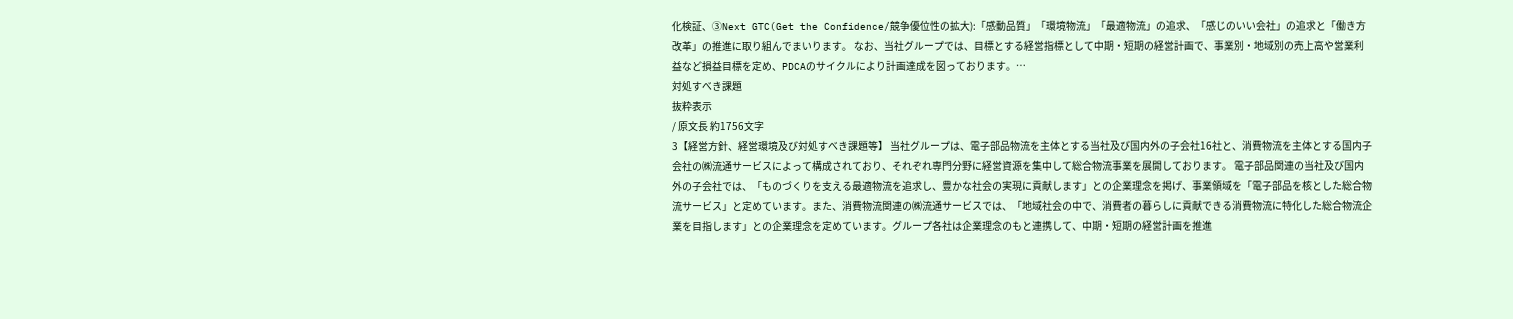化検証、③Next GTC(Get the Confidence/競争優位性の拡大):「感動品質」「環境物流」「最適物流」の追求、「感じのいい会社」の追求と「働き方改革」の推進に取り組んでまいります。 なお、当社グループでは、目標とする経営指標として中期・短期の経営計画で、事業別・地域別の売上高や営業利益など損益目標を定め、PDCAのサイクルにより計画達成を図っております。…
対処すべき課題
抜粋表示
/ 原文長 約1756文字
3【経営方針、経営環境及び対処すべき課題等】 当社グループは、電子部品物流を主体とする当社及び国内外の子会社16社と、消費物流を主体とする国内子会社の㈱流通サービスによって構成されており、それぞれ専門分野に経営資源を集中して総合物流事業を展開しております。 電子部品関連の当社及び国内外の子会社では、「ものづくりを支える最適物流を追求し、豊かな社会の実現に貢献します」との企業理念を掲げ、事業領域を「電子部品を核とした総合物流サービス」と定めています。また、消費物流関連の㈱流通サービスでは、「地域社会の中で、消費者の暮らしに貢献できる消費物流に特化した総合物流企業を目指します」との企業理念を定めています。グループ各社は企業理念のもと連携して、中期・短期の経営計画を推進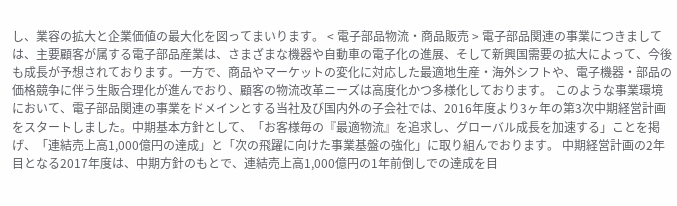し、業容の拡大と企業価値の最大化を図ってまいります。 < 電子部品物流・商品販売 > 電子部品関連の事業につきましては、主要顧客が属する電子部品産業は、さまざまな機器や自動車の電子化の進展、そして新興国需要の拡大によって、今後も成長が予想されております。一方で、商品やマーケットの変化に対応した最適地生産・海外シフトや、電子機器・部品の価格競争に伴う生販合理化が進んでおり、顧客の物流改革ニーズは高度化かつ多様化しております。 このような事業環境において、電子部品関連の事業をドメインとする当社及び国内外の子会社では、2016年度より3ヶ年の第3次中期経営計画をスタートしました。中期基本方針として、「お客様毎の『最適物流』を追求し、グローバル成長を加速する」ことを掲げ、「連結売上高1,000億円の達成」と「次の飛躍に向けた事業基盤の強化」に取り組んでおります。 中期経営計画の2年目となる2017年度は、中期方針のもとで、連結売上高1,000億円の1年前倒しでの達成を目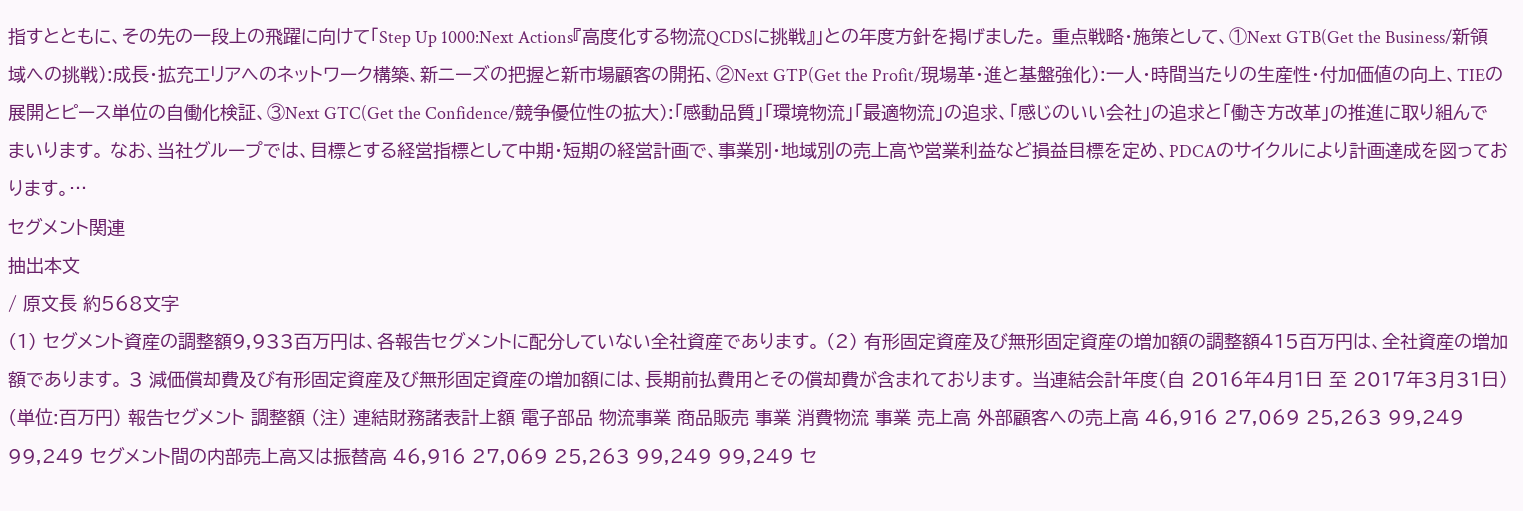指すとともに、その先の一段上の飛躍に向けて「Step Up 1000:Next Actions『高度化する物流QCDSに挑戦』」との年度方針を掲げました。 重点戦略・施策として、①Next GTB(Get the Business/新領域への挑戦):成長・拡充エリアへのネットワーク構築、新ニーズの把握と新市場顧客の開拓、②Next GTP(Get the Profit/現場革・進と基盤強化):一人・時間当たりの生産性・付加価値の向上、TIEの展開とピース単位の自働化検証、③Next GTC(Get the Confidence/競争優位性の拡大):「感動品質」「環境物流」「最適物流」の追求、「感じのいい会社」の追求と「働き方改革」の推進に取り組んでまいります。 なお、当社グループでは、目標とする経営指標として中期・短期の経営計画で、事業別・地域別の売上高や営業利益など損益目標を定め、PDCAのサイクルにより計画達成を図っております。…
セグメント関連
抽出本文
/ 原文長 約568文字
(1) セグメント資産の調整額9,933百万円は、各報告セグメントに配分していない全社資産であります。 (2) 有形固定資産及び無形固定資産の増加額の調整額415百万円は、全社資産の増加額であります。 3 減価償却費及び有形固定資産及び無形固定資産の増加額には、長期前払費用とその償却費が含まれております。 当連結会計年度(自 2016年4月1日 至 2017年3月31日) (単位:百万円) 報告セグメント 調整額 (注) 連結財務諸表計上額 電子部品 物流事業 商品販売 事業 消費物流 事業 売上高 外部顧客への売上高 46,916 27,069 25,263 99,249 99,249 セグメント間の内部売上高又は振替高 46,916 27,069 25,263 99,249 99,249 セ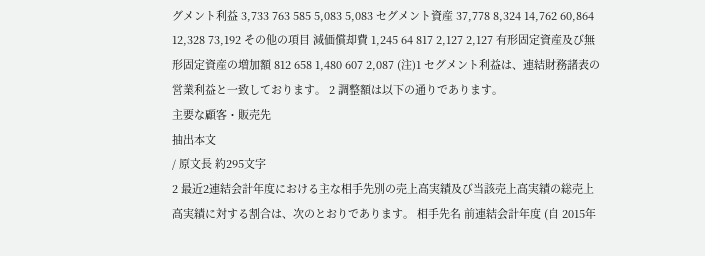グメント利益 3,733 763 585 5,083 5,083 セグメント資産 37,778 8,324 14,762 60,864 12,328 73,192 その他の項目 減価償却費 1,245 64 817 2,127 2,127 有形固定資産及び無形固定資産の増加額 812 658 1,480 607 2,087 (注)1 セグメント利益は、連結財務諸表の営業利益と一致しております。 2 調整額は以下の通りであります。
主要な顧客・販売先
抽出本文
/ 原文長 約295文字
2 最近2連結会計年度における主な相手先別の売上高実績及び当該売上高実績の総売上高実績に対する割合は、次のとおりであります。 相手先名 前連結会計年度 (自 2015年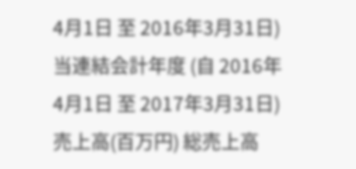4月1日 至 2016年3月31日) 当連結会計年度 (自 2016年4月1日 至 2017年3月31日) 売上高(百万円) 総売上高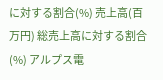に対する割合(%) 売上高(百万円) 総売上高に対する割合(%) アルプス電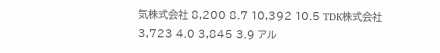気株式会社 8,200 8.7 10,392 10.5 TDK株式会社 3,723 4.0 3,845 3.9 アル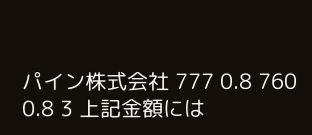パイン株式会社 777 0.8 760 0.8 3 上記金額には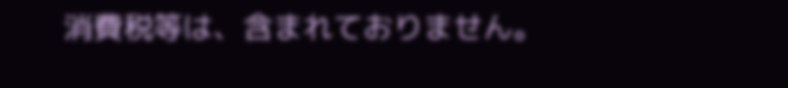消費税等は、含まれておりません。